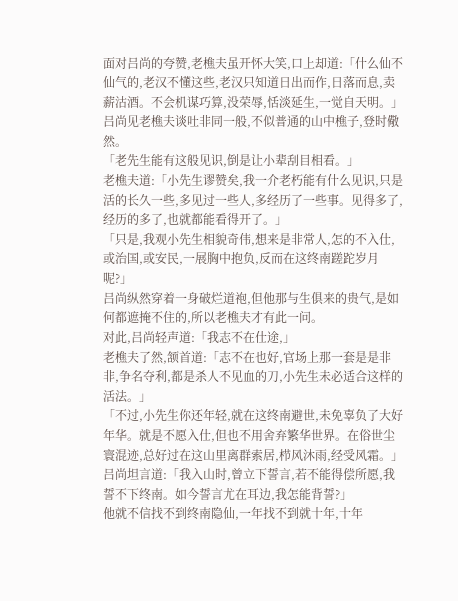面对吕尚的夸赞,老樵夫虽开怀大笑,口上却道:「什么仙不仙气的,老汉不懂这些,老汉只知道日出而作,日落而息,卖薪沽酒。不会机谋巧算,没荣辱,恬淡延生,一觉自天明。」
吕尚见老樵夫谈吐非同一般,不似普通的山中樵子,登时儆然。
「老先生能有这般见识,倒是让小辈刮目相看。」
老樵夫道:「小先生谬赞矣,我一介老朽能有什么见识,只是活的长久一些,多见过一些人,多经历了一些事。见得多了,经历的多了,也就都能看得开了。」
「只是,我观小先生相貌奇伟,想来是非常人,怎的不入仕,或治国,或安民,一展胸中抱负,反而在这终南蹉跎岁月呢?」
吕尚纵然穿着一身破烂道袍,但他那与生俱来的贵气,是如何都遮掩不住的,所以老樵夫才有此一问。
对此,吕尚轻声道:「我志不在仕途,」
老樵夫了然,颔首道:「志不在也好,官场上那一套是是非非,争名夺利,都是杀人不见血的刀,小先生未必适合这样的活法。」
「不过,小先生你还年轻,就在这终南避世,未免辜负了大好年华。就是不愿入仕,但也不用舍弃繁华世界。在俗世尘寰混迹,总好过在这山里离群索居,栉风沐雨,经受风霜。」
吕尚坦言道:「我入山时,曾立下誓言,若不能得偿所愿,我誓不下终南。如今誓言尤在耳边,我怎能背誓?」
他就不信找不到终南隐仙,一年找不到就十年,十年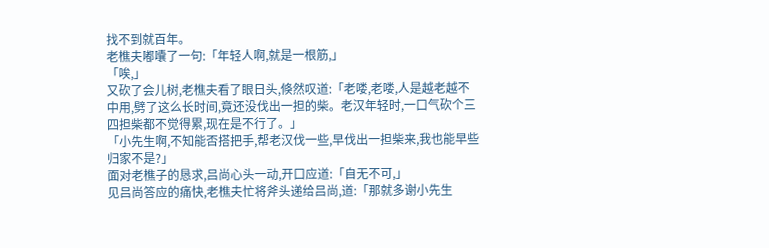找不到就百年。
老樵夫嘟囔了一句:「年轻人啊,就是一根筋,」
「唉,」
又砍了会儿树,老樵夫看了眼日头,倏然叹道:「老喽,老喽,人是越老越不中用,劈了这么长时间,竟还没伐出一担的柴。老汉年轻时,一口气砍个三四担柴都不觉得累,现在是不行了。」
「小先生啊,不知能否搭把手,帮老汉伐一些,早伐出一担柴来,我也能早些归家不是?」
面对老樵子的恳求,吕尚心头一动,开口应道:「自无不可,」
见吕尚答应的痛快,老樵夫忙将斧头递给吕尚,道:「那就多谢小先生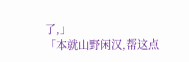了,」
「本就山野闲汉,帮这点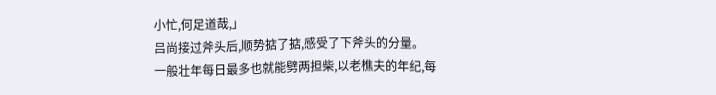小忙,何足道哉,」
吕尚接过斧头后,顺势掂了掂,感受了下斧头的分量。
一般壮年每日最多也就能劈两担柴,以老樵夫的年纪,每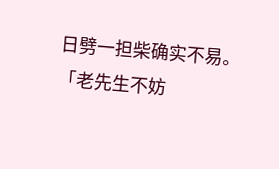日劈一担柴确实不易。
「老先生不妨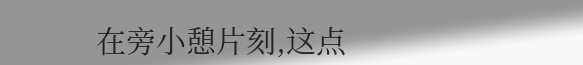在旁小憩片刻,这点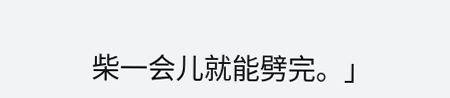柴一会儿就能劈完。」